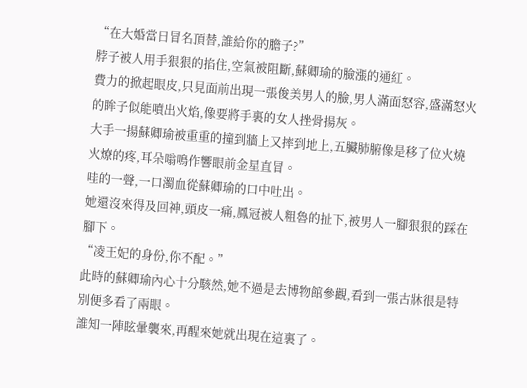“在大婚當日冒名頂替,誰給你的膽子?”
脖子被人用手狠狠的掐住,空氣被阻斷,蘇卿瑜的臉漲的通紅。
費力的掀起眼皮,只見面前出現一張俊美男人的臉,男人滿面怒容,盛滿怒火的眸子似能噴出火焰,像要將手裏的女人挫骨揚灰。
大手一揚蘇卿瑜被重重的撞到牆上又摔到地上,五臟肺腑像是移了位火燒火燎的疼,耳朵嗡鳴作響眼前金星直冒。
哇的一聲,一口濁血從蘇卿瑜的口中吐出。
她還沒來得及回神,頭皮一痛,鳳冠被人粗魯的扯下,被男人一腳狠狠的踩在腳下。
“凌王妃的身份,你不配。”
此時的蘇卿瑜內心十分駭然,她不過是去博物館參觀,看到一張古牀很是特別便多看了兩眼。
誰知一陣眩暈襲來,再醒來她就出現在這裏了。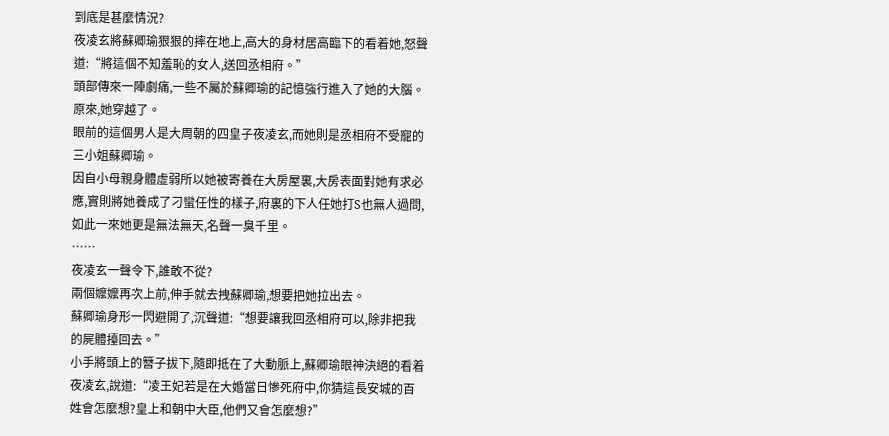到底是甚麼情況?
夜凌玄將蘇卿瑜狠狠的摔在地上,高大的身材居高臨下的看着她,怒聲道:“將這個不知羞恥的女人,送回丞相府。”
頭部傳來一陣劇痛,一些不屬於蘇卿瑜的記憶強行進入了她的大腦。
原來,她穿越了。
眼前的這個男人是大周朝的四皇子夜凌玄,而她則是丞相府不受寵的三小姐蘇卿瑜。
因自小母親身體虛弱所以她被寄養在大房屋裏,大房表面對她有求必應,實則將她養成了刁蠻任性的樣子,府裏的下人任她打S也無人過問,如此一來她更是無法無天,名聲一臭千里。
……
夜凌玄一聲令下,誰敢不從?
兩個嬤嬤再次上前,伸手就去拽蘇卿瑜,想要把她拉出去。
蘇卿瑜身形一閃避開了,沉聲道:“想要讓我回丞相府可以,除非把我的屍體擡回去。”
小手將頭上的簪子拔下,隨即抵在了大動脈上,蘇卿瑜眼神決絕的看着夜凌玄,說道:“凌王妃若是在大婚當日慘死府中,你猜這長安城的百姓會怎麼想?皇上和朝中大臣,他們又會怎麼想?”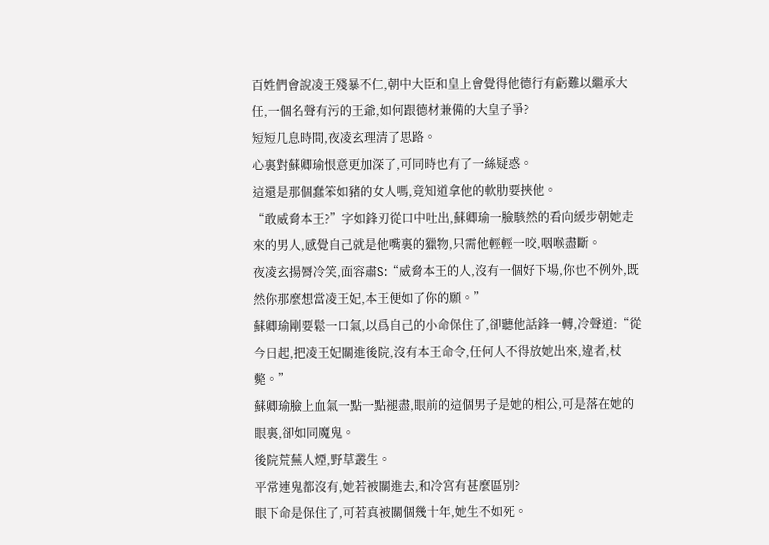百姓們會說凌王殘暴不仁,朝中大臣和皇上會覺得他德行有虧難以繼承大任,一個名聲有污的王爺,如何跟德材兼備的大皇子爭?
短短几息時間,夜凌玄理清了思路。
心裏對蘇卿瑜恨意更加深了,可同時也有了一絲疑惑。
這還是那個蠢笨如豬的女人嗎,竟知道拿他的軟肋要挾他。
“敢威脅本王?”字如鋒刃從口中吐出,蘇卿瑜一臉駭然的看向緩步朝她走來的男人,感覺自己就是他嘴裏的獵物,只需他輕輕一咬,咽喉盡斷。
夜凌玄揚脣冷笑,面容肅S:“威脅本王的人,沒有一個好下場,你也不例外,既然你那麼想當凌王妃,本王便如了你的願。”
蘇卿瑜剛要鬆一口氣,以爲自己的小命保住了,卻聽他話鋒一轉,冷聲道:“從今日起,把凌王妃關進後院,沒有本王命令,任何人不得放她出來,違者,杖斃。”
蘇卿瑜臉上血氣一點一點褪盡,眼前的這個男子是她的相公,可是落在她的眼裏,卻如同魔鬼。
後院荒蕪人煙,野草叢生。
平常連鬼都沒有,她若被關進去,和冷宮有甚麼區別?
眼下命是保住了,可若真被關個幾十年,她生不如死。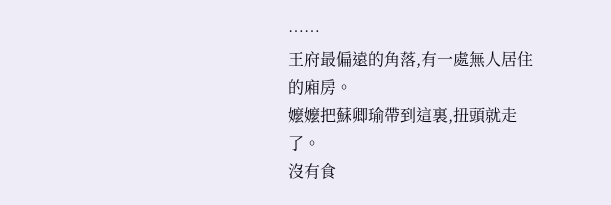……
王府最偏遠的角落,有一處無人居住的廂房。
嬤嬤把蘇卿瑜帶到這裏,扭頭就走了。
沒有食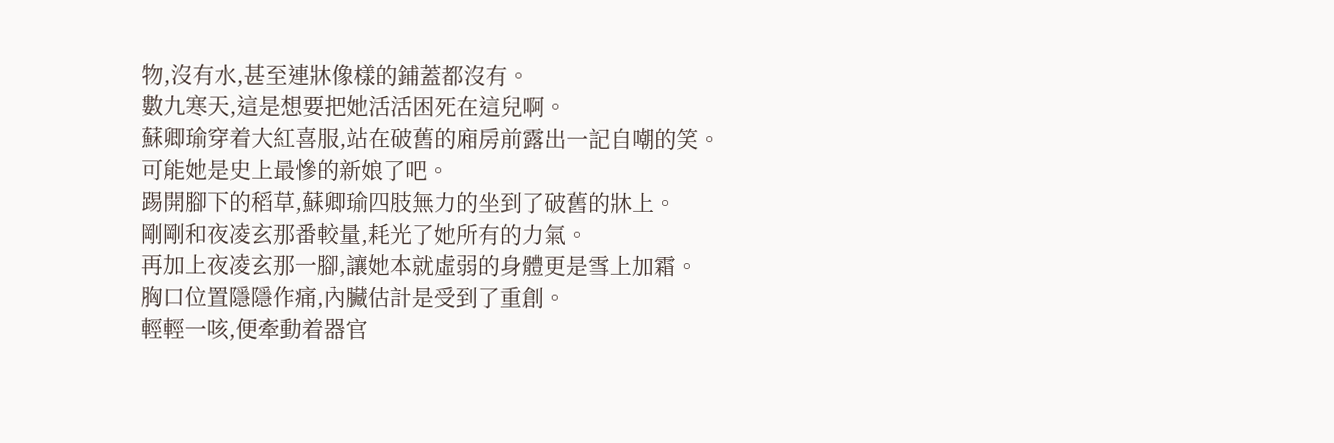物,沒有水,甚至連牀像樣的鋪蓋都沒有。
數九寒天,這是想要把她活活困死在這兒啊。
蘇卿瑜穿着大紅喜服,站在破舊的廂房前露出一記自嘲的笑。
可能她是史上最慘的新娘了吧。
踢開腳下的稻草,蘇卿瑜四肢無力的坐到了破舊的牀上。
剛剛和夜凌玄那番較量,耗光了她所有的力氣。
再加上夜凌玄那一腳,讓她本就虛弱的身體更是雪上加霜。
胸口位置隱隱作痛,內臟估計是受到了重創。
輕輕一咳,便牽動着器官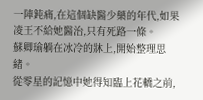一陣鈍痛,在這個缺醫少藥的年代,如果凌王不給她醫治,只有死路一條。
蘇卿瑜躺在冰冷的牀上,開始整理思緒。
從零星的記憶中她得知臨上花轎之前,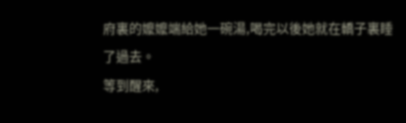府裏的嬤嬤端給她一碗湯,喝完以後她就在轎子裏睡了過去。
等到醒來,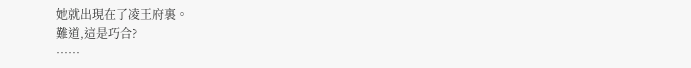她就出現在了凌王府裏。
難道,這是巧合?
……